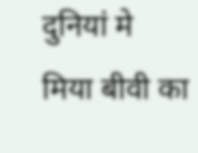दुनियां मे मिया बीवी का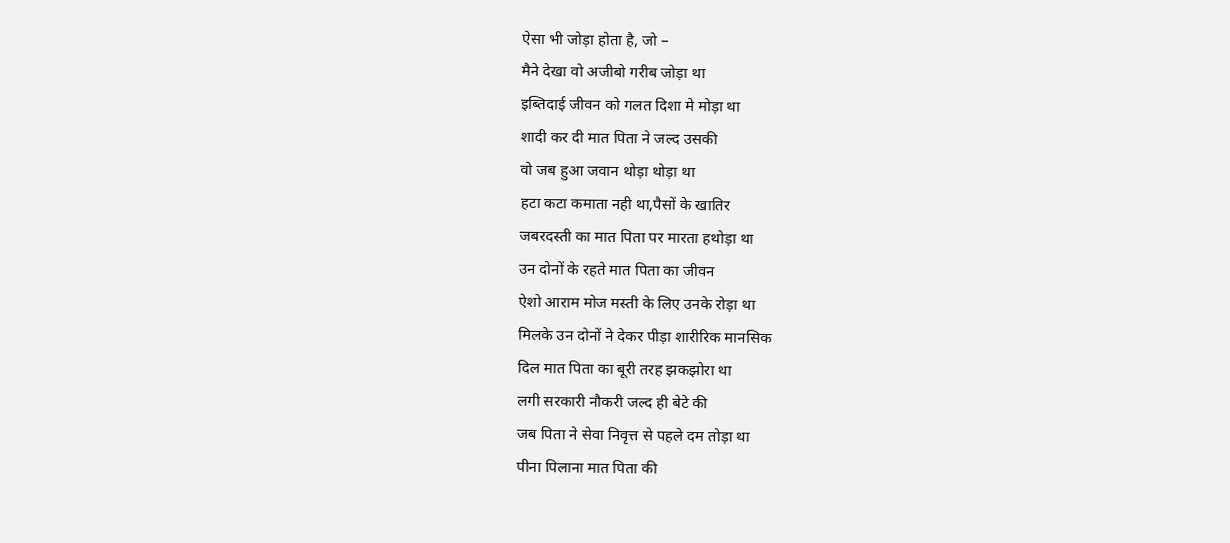ऐसा भी जोड़ा होता है, जो –
मैने देखा वो अजीबो गरीब जोड़ा था
इब्तिदाई जीवन को गलत दिशा मे मोड़ा था
शादी कर दी मात पिता ने जल्द उसकी
वो जब हुआ जवान थोड़ा थोड़ा था
हटा कटा कमाता नही था,पैसों के खातिर
जबरदस्ती का मात पिता पर मारता हथोड़ा था
उन दोनों के रहते मात पिता का जीवन
ऐशो आराम मोज मस्ती के लिए उनके रोड़ा था
मिलके उन दोनों ने देकर पीड़ा शारीरिक मानसिक
दिल मात पिता का बूरी तरह झकझोरा था
लगी सरकारी नौकरी जल्द ही बेटे की
जब पिता ने सेवा निवृत्त से पहले दम तोड़ा था
पीना पिलाना मात पिता की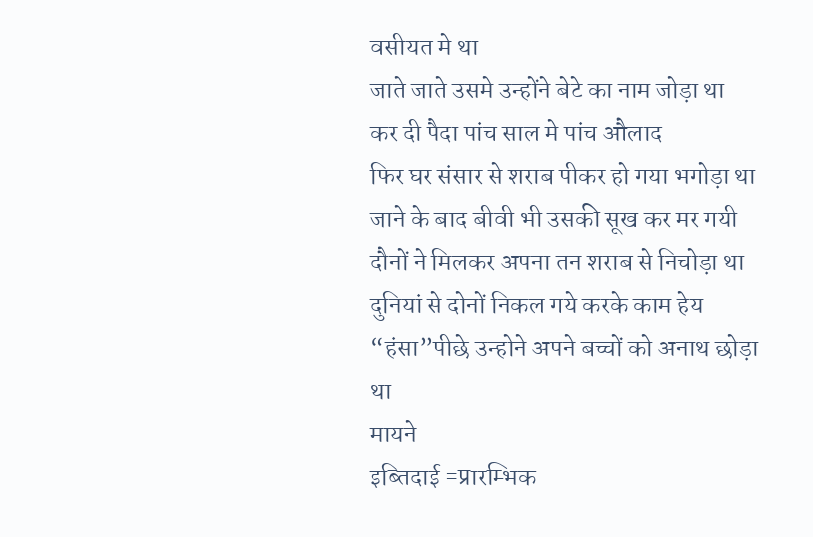वसीयत मे था
जाते जाते उसमे उन्होंने बेटे का नाम जोड़ा था
कर दी पैदा पांच साल मे पांच औलाद
फिर घर संसार से शराब पीकर हो गया भगोड़ा था
जाने के बाद बीवी भी उसकी सूख कर मर गयी
दौनों ने मिलकर अपना तन शराब से निचोड़ा था
दुनियां से दोनों निकल गये करके काम हेय
“हंसा”पीछे उन्होने अपने बच्चों को अनाथ छोड़ा था
मायने
इब्तिदाई =प्रारम्भिक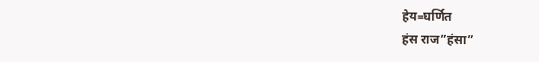हेय=घर्णित
हंस राज”हंसा”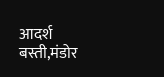आदर्श बस्ती,मंडोर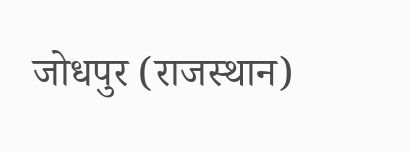जोधपुर (राजस्थान)